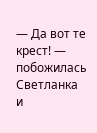— Да вот те крест! — побожилась Светланка и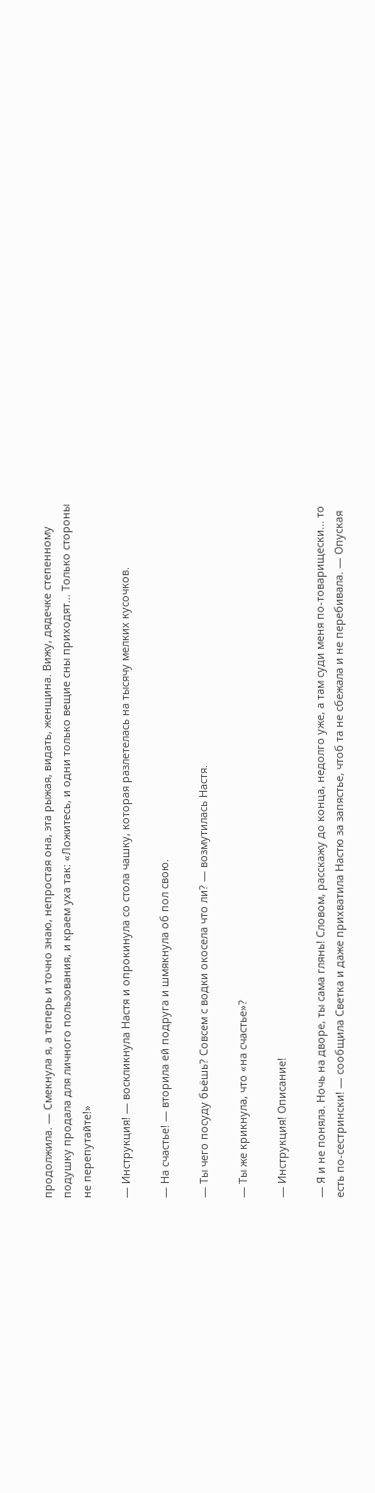продолжила. — Смекнула я, а теперь и точно знаю, непростая она, эта рыжая, видать, женщина. Вижу, дядечке степенному подушку продала для личного пользования, и краем уха так: «Ложитесь, и одни только вещие сны приходят… Только стороны не перепутайте!»

— Инструкция! — воскликнула Настя и опрокинула со стола чашку, которая разлетелась на тысячу мелких кусочков.

— На счастье! — вторила ей подруга и шмякнула об пол свою.

— Ты чего посуду бьёшь? Совсем с водки окосела что ли? — возмутилась Настя.

— Ты же крикнула, что «на счастье»?

— Инструкция! Описание!

— Я и не поняла. Ночь на дворе, ты сама глянь! Словом, расскажу до конца, недолго уже, а там суди меня по-товарищески… то есть по-сестрински! — сообщила Светка и даже прихватила Настю за запястье, чтоб та не сбежала и не перебивала. — Опуская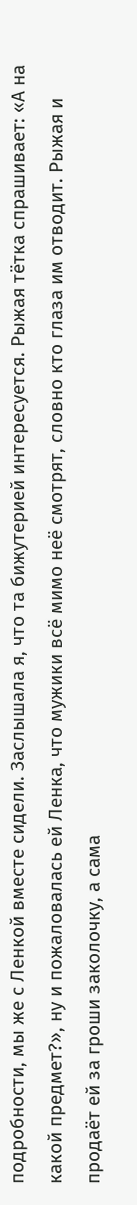подробности, мы же с Ленкой вместе сидели. Заслышала я, что та бижутерией интересуется. Рыжая тётка спрашивает: «А на какой предмет?», ну и пожаловалась ей Ленка, что мужики всё мимо неё смотрят, словно кто глаза им отводит. Рыжая и продаёт ей за гроши заколочку, а сама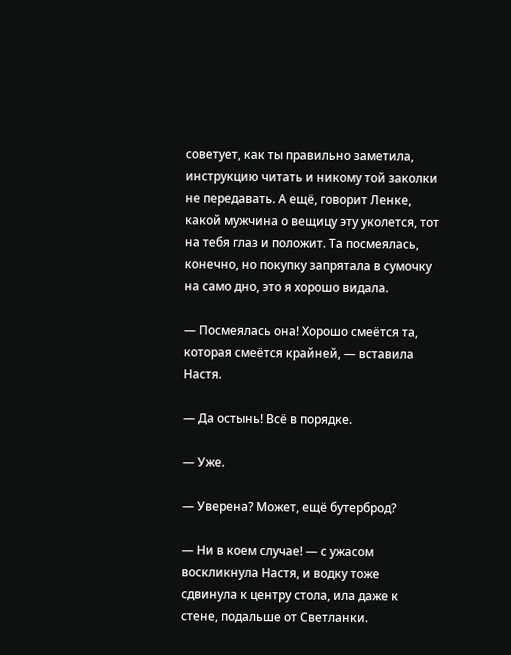советует, как ты правильно заметила, инструкцию читать и никому той заколки не передавать. А ещё, говорит Ленке, какой мужчина о вещицу эту уколется, тот на тебя глаз и положит. Та посмеялась, конечно, но покупку запрятала в сумочку на само дно, это я хорошо видала.

— Посмеялась она! Хорошо смеётся та, которая смеётся крайней, — вставила Настя.

— Да остынь! Всё в порядке.

— Уже.

— Уверена? Может, ещё бутерброд?

— Ни в коем случае! — с ужасом воскликнула Настя, и водку тоже сдвинула к центру стола, ила даже к стене, подальше от Светланки.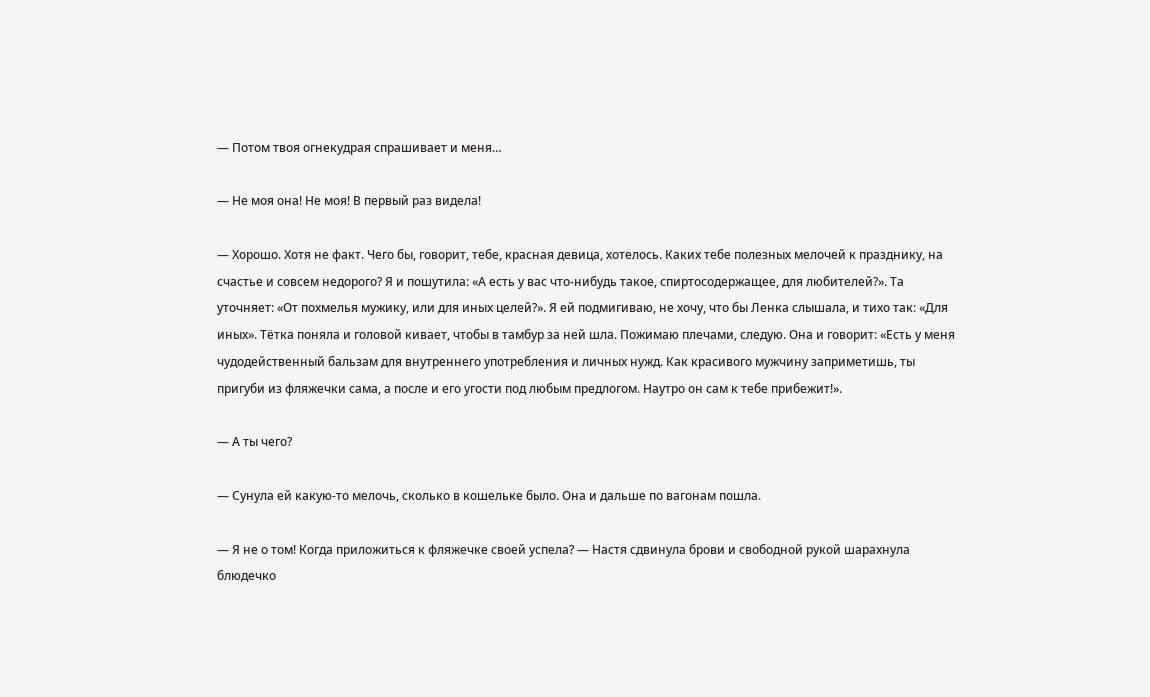— Потом твоя огнекудрая спрашивает и меня…

— Не моя она! Не моя! В первый раз видела!

— Хорошо. Хотя не факт. Чего бы, говорит, тебе, красная девица, хотелось. Каких тебе полезных мелочей к празднику, на счастье и совсем недорого? Я и пошутила: «А есть у вас что-нибудь такое, спиртосодержащее, для любителей?». Та уточняет: «От похмелья мужику, или для иных целей?». Я ей подмигиваю, не хочу, что бы Ленка слышала, и тихо так: «Для иных». Тётка поняла и головой кивает, чтобы в тамбур за ней шла. Пожимаю плечами, следую. Она и говорит: «Есть у меня чудодейственный бальзам для внутреннего употребления и личных нужд. Как красивого мужчину заприметишь, ты пригуби из фляжечки сама, а после и его угости под любым предлогом. Наутро он сам к тебе прибежит!».

— А ты чего?

— Сунула ей какую-то мелочь, сколько в кошельке было. Она и дальше по вагонам пошла.

— Я не о том! Когда приложиться к фляжечке своей успела? — Настя сдвинула брови и свободной рукой шарахнула блюдечко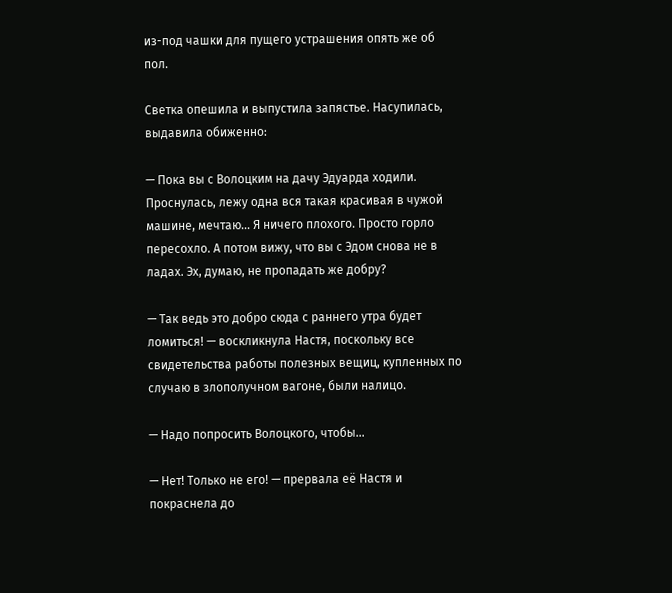из-под чашки для пущего устрашения опять же об пол.

Светка опешила и выпустила запястье. Насупилась, выдавила обиженно:

— Пока вы с Волоцким на дачу Эдуарда ходили. Проснулась, лежу одна вся такая красивая в чужой машине, мечтаю… Я ничего плохого. Просто горло пересохло. А потом вижу, что вы с Эдом снова не в ладах. Эх, думаю, не пропадать же добру?

— Так ведь это добро сюда с раннего утра будет ломиться! — воскликнула Настя, поскольку все свидетельства работы полезных вещиц, купленных по случаю в злополучном вагоне, были налицо.

— Надо попросить Волоцкого, чтобы…

— Нет! Только не его! — прервала её Настя и покраснела до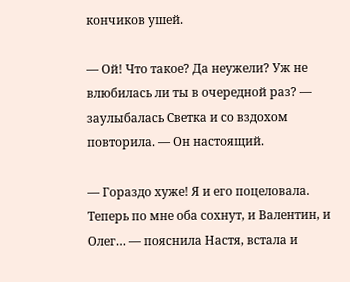кончиков ушей.

— Ой! Что такое? Да неужели? Уж не влюбилась ли ты в очередной раз? — заулыбалась Светка и со вздохом повторила. — Он настоящий.

— Гораздо хуже! Я и его поцеловала. Теперь по мне оба сохнут, и Валентин, и Олег… — пояснила Настя, встала и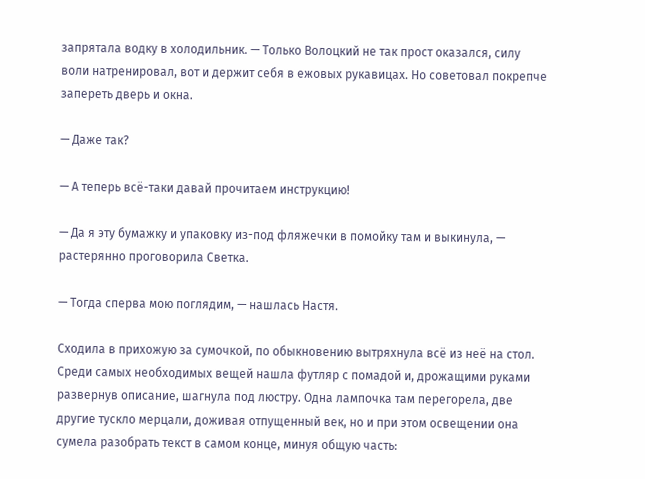запрятала водку в холодильник. — Только Волоцкий не так прост оказался, силу воли натренировал, вот и держит себя в ежовых рукавицах. Но советовал покрепче запереть дверь и окна.

— Даже так?

— А теперь всё-таки давай прочитаем инструкцию!

— Да я эту бумажку и упаковку из-под фляжечки в помойку там и выкинула, — растерянно проговорила Светка.

— Тогда сперва мою поглядим, — нашлась Настя.

Сходила в прихожую за сумочкой, по обыкновению вытряхнула всё из неё на стол. Среди самых необходимых вещей нашла футляр с помадой и, дрожащими руками развернув описание, шагнула под люстру. Одна лампочка там перегорела, две другие тускло мерцали, доживая отпущенный век, но и при этом освещении она сумела разобрать текст в самом конце, минуя общую часть: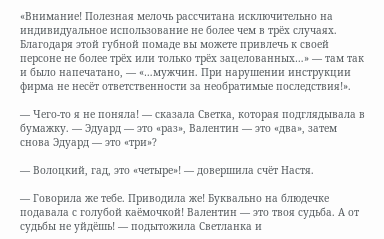«Внимание! Полезная мелочь рассчитана исключительно на индивидуальное использование не более чем в трёх случаях. Благодаря этой губной помаде вы можете привлечь к своей персоне не более трёх или только трёх зацелованных…» — там так и было напечатано, — «…мужчин. При нарушении инструкции фирма не несёт ответственности за необратимые последствия!».

— Чего-то я не поняла! — сказала Светка, которая подглядывала в бумажку. — Эдуард — это «раз», Валентин — это «два», затем снова Эдуард — это «три»?

— Волоцкий, гад, это «четыре»! — довершила счёт Настя.

— Говорила же тебе. Приводила же! Буквально на блюдечке подавала с голубой каёмочкой! Валентин — это твоя судьба. А от судьбы не уйдёшь! — подытожила Светланка и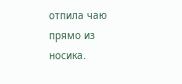отпила чаю прямо из носика.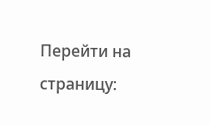Перейти на страницу: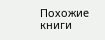Похожие книги